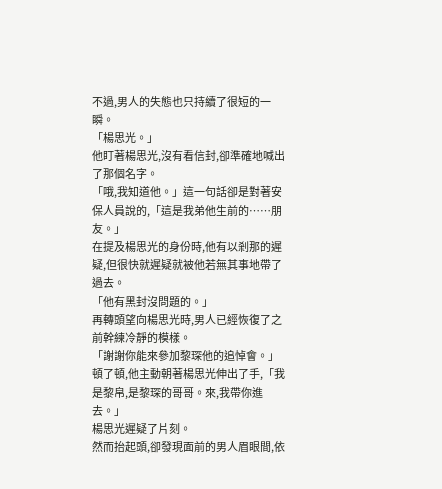不過,男人的失態也只持續了很短的一瞬。
「楊思光。」
他盯著楊思光,沒有看信封,卻準確地喊出了那個名字。
「哦,我知道他。」這一句話卻是對著安保人員說的,「這是我弟他生前的……朋友。」
在提及楊思光的身份時,他有以剎那的遲疑,但很快就遲疑就被他若無其事地帶了過去。
「他有黑封沒問題的。」
再轉頭望向楊思光時,男人已經恢復了之前幹練冷靜的模樣。
「謝謝你能來參加黎琛他的追悼會。」頓了頓,他主動朝著楊思光伸出了手,「我是黎帛,是黎琛的哥哥。來,我帶你進去。」
楊思光遲疑了片刻。
然而抬起頭,卻發現面前的男人眉眼間,依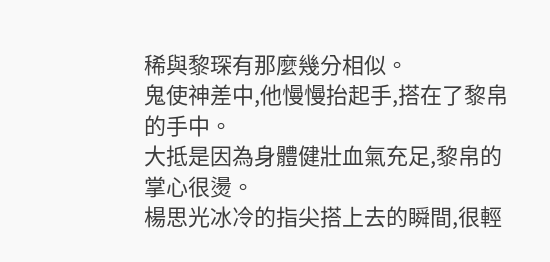稀與黎琛有那麼幾分相似。
鬼使神差中,他慢慢抬起手,搭在了黎帛的手中。
大抵是因為身體健壯血氣充足,黎帛的掌心很燙。
楊思光冰冷的指尖搭上去的瞬間,很輕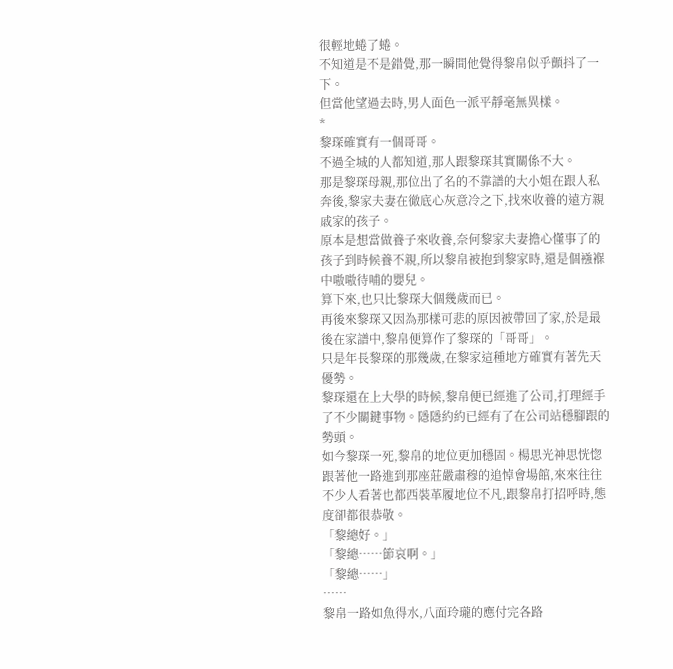很輕地蜷了蜷。
不知道是不是錯覺,那一瞬間他覺得黎帛似乎顫抖了一下。
但當他望過去時,男人面色一派平靜毫無異樣。
*
黎琛確實有一個哥哥。
不過全城的人都知道,那人跟黎琛其實關係不大。
那是黎琛母親,那位出了名的不靠譜的大小姐在跟人私奔後,黎家夫妻在徹底心灰意冷之下,找來收養的遠方親戚家的孩子。
原本是想當做養子來收養,奈何黎家夫妻擔心懂事了的孩子到時候養不親,所以黎帛被抱到黎家時,還是個襁褓中嗷嗷待哺的嬰兒。
算下來,也只比黎琛大個幾歲而已。
再後來黎琛又因為那樣可悲的原因被帶回了家,於是最後在家譜中,黎帛便算作了黎琛的「哥哥」。
只是年長黎琛的那幾歲,在黎家這種地方確實有著先天優勢。
黎琛還在上大學的時候,黎帛便已經進了公司,打理經手了不少關鍵事物。隱隱約約已經有了在公司站穩腳跟的勢頭。
如今黎琛一死,黎帛的地位更加穩固。楊思光神思恍惚跟著他一路進到那座莊嚴肅穆的追悼會場館,來來往往不少人看著也都西裝革履地位不凡,跟黎帛打招呼時,態度卻都很恭敬。
「黎總好。」
「黎總……節哀啊。」
「黎總……」
……
黎帛一路如魚得水,八面玲瓏的應付完各路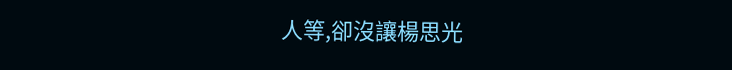人等,卻沒讓楊思光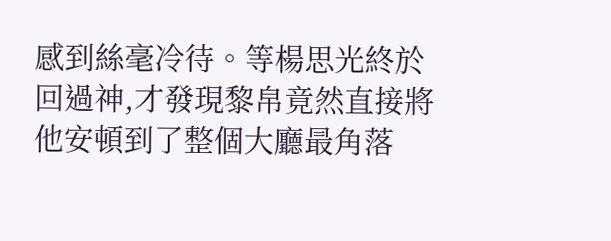感到絲毫冷待。等楊思光終於回過神,才發現黎帛竟然直接將他安頓到了整個大廳最角落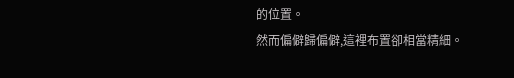的位置。
然而偏僻歸偏僻,這裡布置卻相當精細。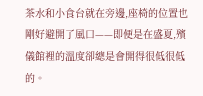茶水和小食台就在旁邊,座椅的位置也剛好避開了風口——即便是在盛夏,殯儀館裡的溫度卻總是會開得很低很低的。